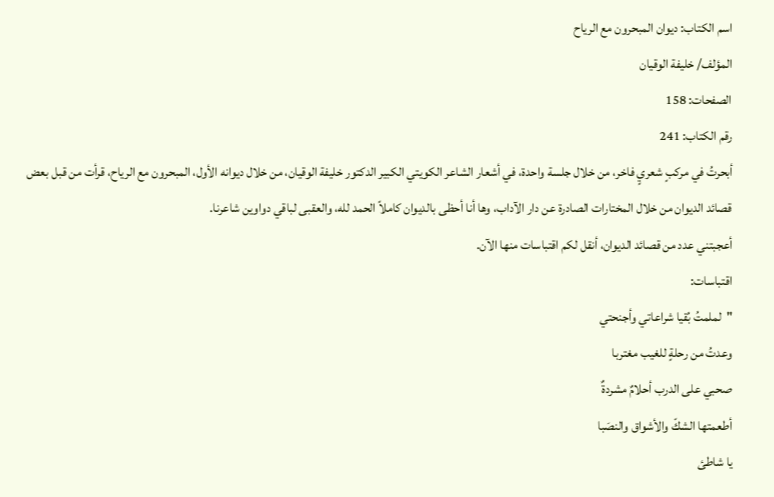اسم الكتاب: ديوان المبحرون مع الرياح
المؤلف/ خليفة الوقيان
الصفحات: 158
رقم الكتاب: 241
أبحرتُ في مركبٍ شعريٍ فاخر، من خلال جلسة واحدة، في أشعار الشاعر الكويتي الكبير الدكتور خليفة الوقيان، من خلال ديوانه الأول، المبحرون مع الرياح، قرأت من قبل بعض قصائد الديوان من خلال المختارات الصادرة عن دار الآداب، وها أنا أحظى بالديوان كاملاً الحمد لله، والعقبى لباقي دواوين شاعرنا.
أعجبتني عدد من قصائد الديوان، أنقل لكم اقتباسات منها الآن.
اقتباسات:
"لملمتُ بُقيا شراعاتي وأجنحتي
وعدتُ من رحلةٍ للغيب مغتربا
صحبي على الدرب أحلامٌ مشردةٌ
أطعمتها الشكّ والأشواق والنصَبا
يا شاطئ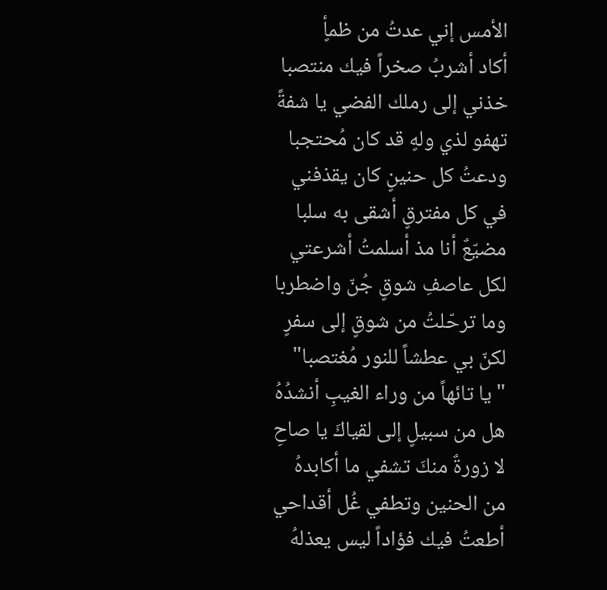الأمس إني عدتُ من ظمأٍ
أكاد أشربُ صخراً فيك منتصبا
خذني إلى رملك الفضي يا شفةً
تهفو لذي ولهٍ قد كان مُحتجبا
ودعتُ كل حنينٍ كان يقذفني
في كل مفترقٍ أشقى به سلبا
مضيّعٌ أنا مذ أسلمتُ أشرعتي
لكل عاصفِ شوقٍ جُنّ واضطربا
وما ترحّلتُ من شوقٍ إلى سفرٍ
لكنّ بي عطشاً للنور مُغتصبا"
"يا تائهاً من وراء الغيبِ أنشدُهُ
هل من سبيلٍ إلى لقياكَ يا صاحِ
لا زورةٌ منكَ تشفي ما أكابدهُ
من الحنين وتطفي غُل أقداحي
أطعتُ فيك فؤاداً ليس يعذلهُ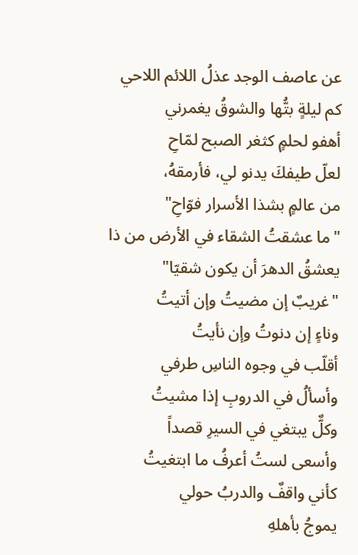عن عاصف الوجد عذلُ اللائم اللاحي
كم ليلةٍ بتُّها والشوقُ يغمرني
أهفو لحلمٍ كثغر الصبح لمّاحِ
لعلّ طيفكَ يدنو لي، فأرمقهُ،
من عالمٍ بشذا الأسرار فوّاحِ"
"ما عشقتُ الشقاء في الأرض من ذا
يعشقُ الدهرَ أن يكون شقيّا"
"غريبٌ إن مضيتُ وإن أتيتُ
وناءٍ إن دنوتُ وإن نأيتُ
أقلّب في وجوه الناسِ طرفي
وأسألُ في الدروبِ إذا مشيتُ
وكلٌّ يبتغي في السيرِ قصداً
وأسعى لستُ أعرفُ ما ابتغيتُ
كأني واقفٌ والدربُ حولي
يموجُ بأهلهِ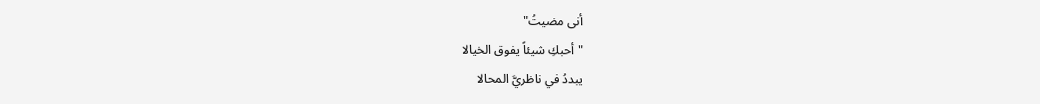أنى مضيتُ"
"أحبكِ شيئاً يفوق الخيالا
يبددُ في ناظريَّ المحالا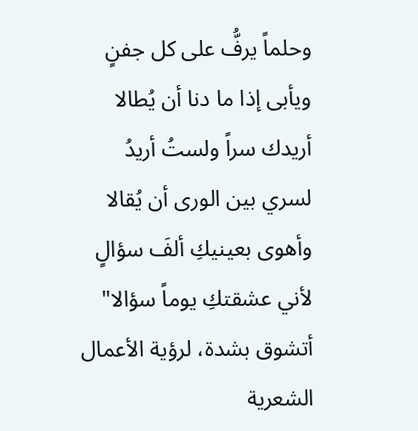وحلماً يرفُّ على كل جفنٍ
ويأبى إذا ما دنا أن يُطالا
أريدك سراً ولستُ أريدُ
لسري بين الورى أن يُقالا
وأهوى بعينيكِ ألفَ سؤالٍ
لأني عشقتكِ يوماً سؤالا"
أتشوق بشدة، لرؤية الأعمال الشعرية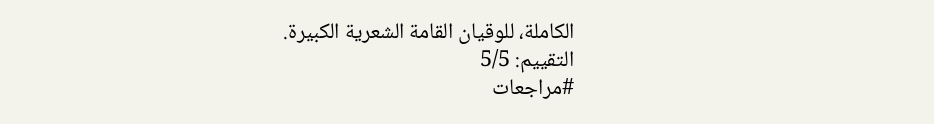الكاملة، للوقيان القامة الشعرية الكبيرة.
التقييم: 5/5
#مراجعات